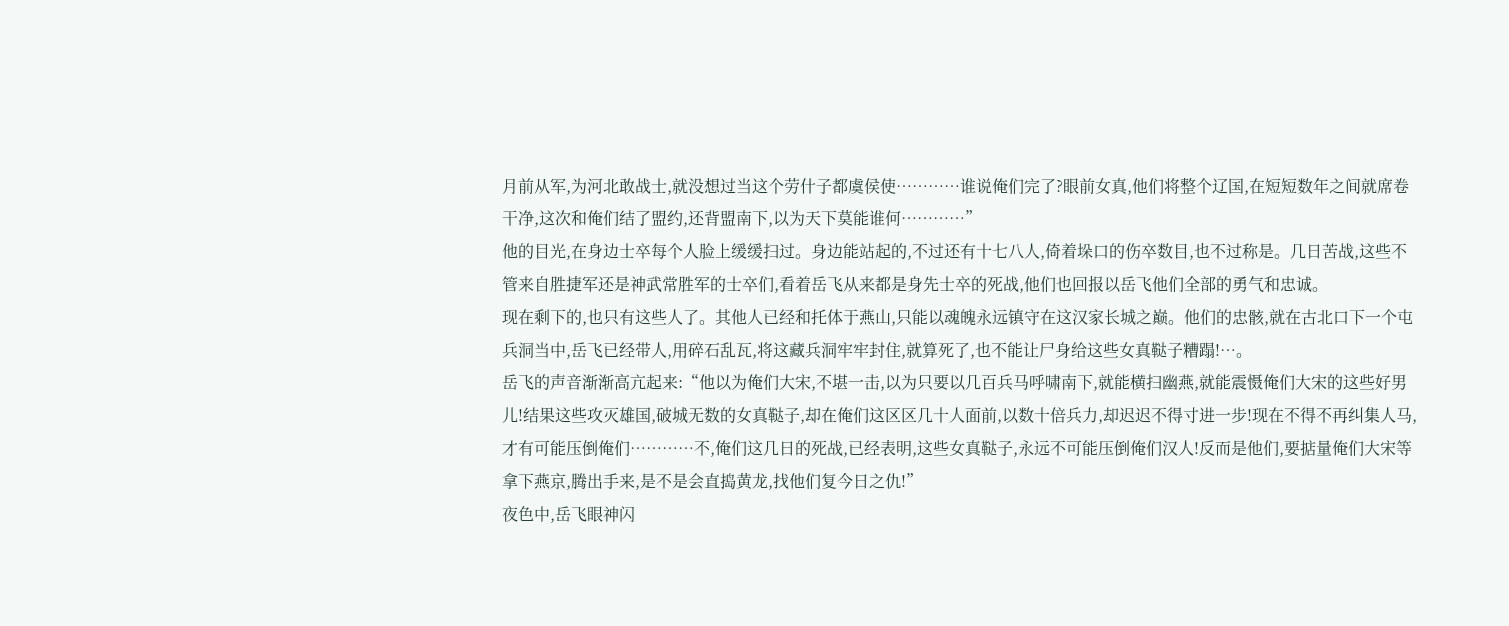月前从军,为河北敢战士,就没想过当这个劳什子都虞侯使…………谁说俺们完了?眼前女真,他们将整个辽国,在短短数年之间就席卷干净,这次和俺们结了盟约,还背盟南下,以为天下莫能谁何…………”
他的目光,在身边士卒每个人脸上缓缓扫过。身边能站起的,不过还有十七八人,倚着垛口的伤卒数目,也不过称是。几日苦战,这些不管来自胜捷军还是神武常胜军的士卒们,看着岳飞从来都是身先士卒的死战,他们也回报以岳飞他们全部的勇气和忠诚。
现在剩下的,也只有这些人了。其他人已经和托体于燕山,只能以魂魄永远镇守在这汉家长城之巅。他们的忠骸,就在古北口下一个屯兵洞当中,岳飞已经带人,用碎石乱瓦,将这藏兵洞牢牢封住,就算死了,也不能让尸身给这些女真鞑子糟蹋!…。
岳飞的声音渐渐高亢起来:“他以为俺们大宋,不堪一击,以为只要以几百兵马呼啸南下,就能横扫幽燕,就能震慑俺们大宋的这些好男儿!结果这些攻灭雄国,破城无数的女真鞑子,却在俺们这区区几十人面前,以数十倍兵力,却迟迟不得寸进一步!现在不得不再纠集人马,才有可能压倒俺们…………不,俺们这几日的死战,已经表明,这些女真鞑子,永远不可能压倒俺们汉人!反而是他们,要掂量俺们大宋等拿下燕京,腾出手来,是不是会直捣黄龙,找他们复今日之仇!”
夜色中,岳飞眼神闪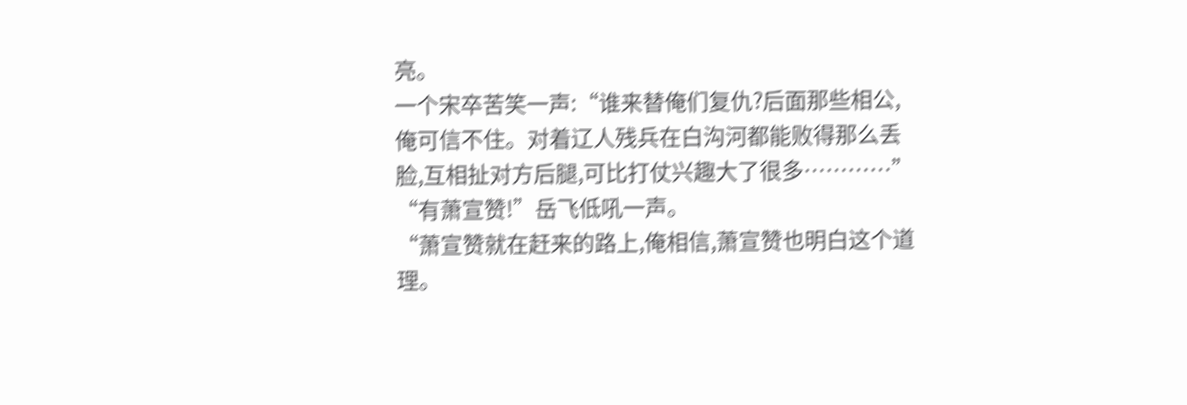亮。
一个宋卒苦笑一声:“谁来替俺们复仇?后面那些相公,俺可信不住。对着辽人残兵在白沟河都能败得那么丢脸,互相扯对方后腿,可比打仗兴趣大了很多…………”
“有萧宣赞!”岳飞低吼一声。
“萧宣赞就在赶来的路上,俺相信,萧宣赞也明白这个道理。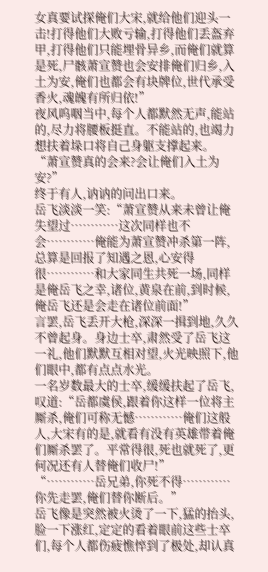女真要试探俺们大宋,就给他们迎头一击!打得他们大败亏输,打得他们丢盔弃甲,打得他们只能埋骨异乡,而俺们就算是死,尸骸萧宣赞也会安排俺们归乡,入土为安,俺们也都会有块牌位,世代承受香火,魂魄有所归依!”
夜风呜咽当中,每个人都默然无声,能站的,尽力将腰板挺直。不能站的,也竭力想扶着垛口将自己身躯支撑起来。
“萧宣赞真的会来?会让俺们入土为安?”
终于有人,讷讷的问出口来。
岳飞淡淡一笑:“萧宣赞从来未曾让俺失望过…………这次同样也不会…………俺能为萧宣赞冲杀第一阵,总算是回报了知遇之恩,心安得很…………和大家同生共死一场,同样是俺岳飞之幸,诸位,黄泉在前,到时候,俺岳飞还是会走在诸位前面!”
言罢,岳飞丢开大枪,深深一揖到地,久久不曾起身。身边士卒,肃然受了岳飞这一礼,他们默默互相对望,火光映照下,他们眼中,都有点点水光。
一名岁数最大的士卒,缓缓扶起了岳飞,叹道:“岳都虞侯,跟着你这样一位将主厮杀,俺们可称无憾…………俺们这般人,大宋有的是,就看有没有英雄带着俺们厮杀罢了。平常得很,死也就死了,更何况还有人替俺们收尸!”
“…………岳兄弟,你死不得…………你先走罢,俺们替你断后。”
岳飞像是突然被火烫了一下,猛的抬头,脸一下涨红,定定的看着眼前这些士卒们,每个人都伤疲憔悴到了极处,却认真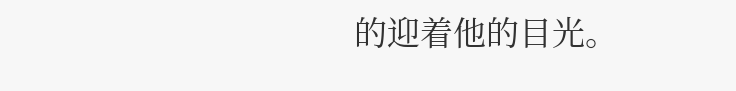的迎着他的目光。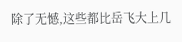除了无憾,这些都比岳飞大上几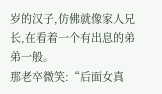岁的汉子,仿佛就像家人兄长,在看着一个有出息的弟弟一般。
那老卒微笑:“后面女真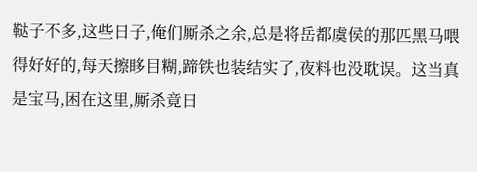鞑子不多,这些日子,俺们厮杀之余,总是将岳都虞侯的那匹黑马喂得好好的,每天擦眵目糊,蹄铁也装结实了,夜料也没耽误。这当真是宝马,困在这里,厮杀竟日